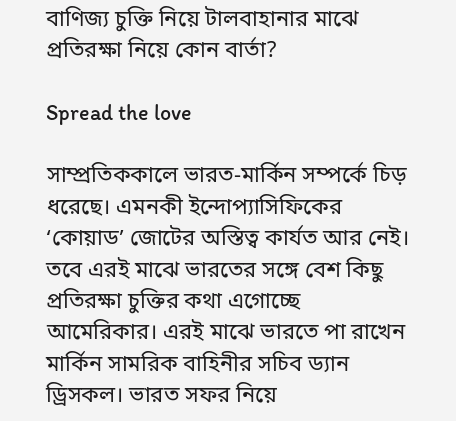বাণিজ্য চুক্তি নিয়ে টালবাহানার মাঝে প্রতিরক্ষা নিয়ে কোন বার্তা?

Spread the love

সাম্প্রতিককালে ভারত-মার্কিন সম্পর্কে চিড় ধরেছে। এমনকী ইন্দোপ্যাসিফিকের ‘কোয়াড’ জোটের অস্তিত্ব কার্যত আর নেই। তবে এরই মাঝে ভারতের সঙ্গে বেশ কিছু প্রতিরক্ষা চুক্তির কথা এগোচ্ছে আমেরিকার। এরই মাঝে ভারতে পা রাখেন মার্কিন সামরিক বাহিনীর সচিব ড্যান ড্রিসকল। ভারত সফর নিয়ে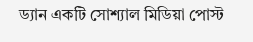ড্যান একটি সোশ্যাল মিডিয়া পোস্ট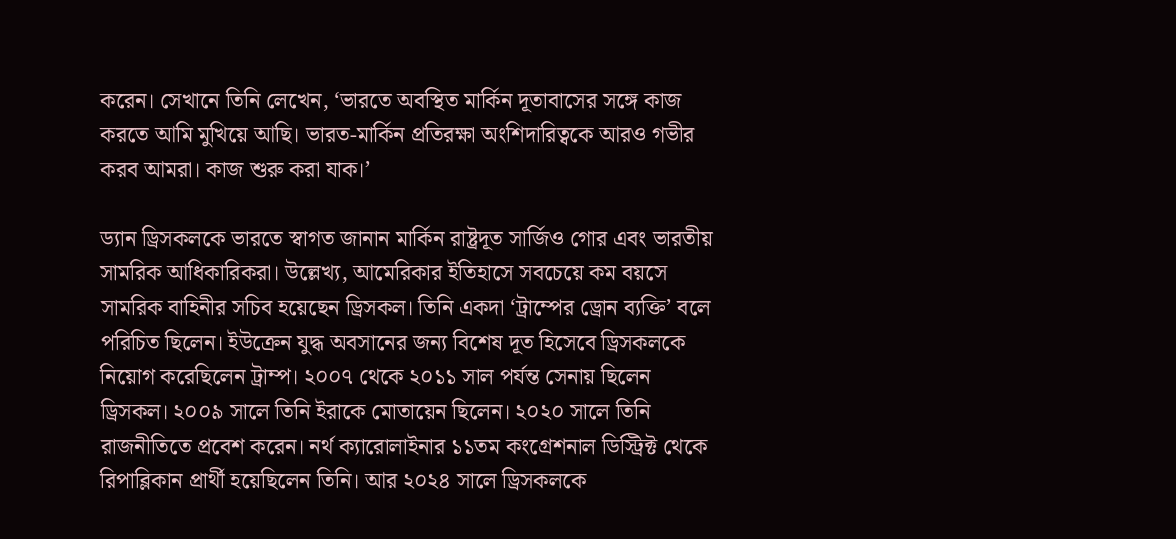করেন। সেখানে তিনি লেখেন, ‘ভারতে অবস্থিত মার্কিন দূতাবাসের সঙ্গে কাজ করতে আমি মুখিয়ে আছি। ভারত-মার্কিন প্রতিরক্ষা অংশিদারিত্বকে আরও গভীর করব আমরা। কাজ শুরু করা যাক।’

ড্যান ড্রিসকলকে ভারতে স্বাগত জানান মার্কিন রাষ্ট্রদূত সার্জিও গোর এবং ভারতীয় সামরিক আধিকারিকরা। উল্লেখ্য, আমেরিকার ইতিহাসে সবচেয়ে কম বয়সে সামরিক বাহিনীর সচিব হয়েছেন ড্রিসকল। তিনি একদা ‘ট্রাম্পের ড্রোন ব্যক্তি’ বলে পরিচিত ছিলেন। ইউক্রেন যুদ্ধ অবসানের জন্য বিশেষ দূত হিসেবে ড্রিসকলকে নিয়োগ করেছিলেন ট্রাম্প। ২০০৭ থেকে ২০১১ সাল পর্যন্ত সেনায় ছিলেন ড্রিসকল। ২০০৯ সালে তিনি ইরাকে মোতায়েন ছিলেন। ২০২০ সালে তিনি রাজনীতিতে প্রবেশ করেন। নর্থ ক্যারোলাইনার ১১তম কংগ্রেশনাল ডিস্ট্রিক্ট থেকে রিপাব্লিকান প্রার্থী হয়েছিলেন তিনি। আর ২০২৪ সালে ড্রিসকলকে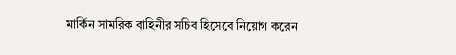মার্কিন সামরিক বাহিনীর সচিব হিসেবে নিয়োগ করেন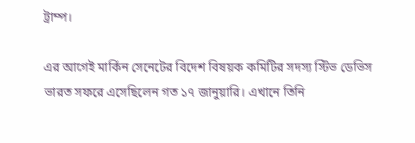ট্রাম্প।

এর আগেই মার্কিন সেনেটের বিদেশ বিষয়ক কমিটির সদস্য স্টিভ ডেভিস ভারত সফরে এসেছিলেন গত ১৭ জানুয়ারি। এখানে তিনি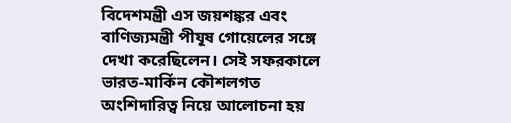বিদেশমন্ত্রী এস জয়শঙ্কর এবং বাণিজ্যমন্ত্রী পীযূষ গোয়েলের সঙ্গে দেখা করেছিলেন। সেই সফরকালে ভারত-মার্কিন কৌশলগত অংশিদারিত্ব নিয়ে আলোচনা হয়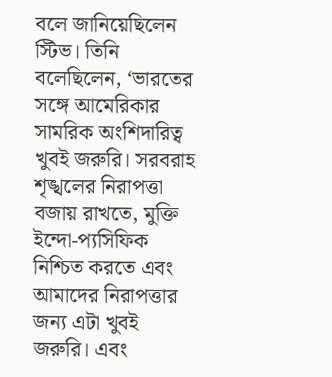বলে জানিয়েছিলেন স্টিভ। তিনি বলেছিলেন, ‘ভারতের সঙ্গে আমেরিকার সামরিক অংশিদারিত্ব খুবই জরুরি। সরবরাহ শৃঙ্খলের নিরাপত্তা বজায় রাখতে, মুক্তি ইন্দো-প্যসিফিক নিশ্চিত করতে এবং আমাদের নিরাপত্তার জন্য এটা খুবই জরুরি। এবং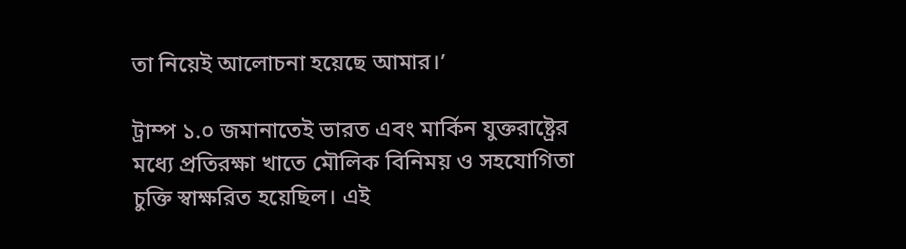তা নিয়েই আলোচনা হয়েছে আমার।’

ট্রাম্প ১.০ জমানাতেই ভারত এবং মার্কিন যুক্তরাষ্ট্রের মধ্যে প্রতিরক্ষা খাতে মৌলিক বিনিময় ও সহযোগিতা চুক্তি স্বাক্ষরিত হয়েছিল। এই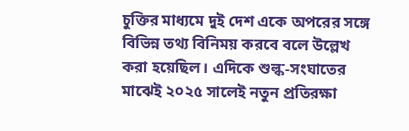চুক্তির মাধ্যমে দুই দেশ একে অপরের সঙ্গে বিভিন্ন তথ্য বিনিময় করবে বলে উল্লেখ করা হয়েছিল। এদিকে শুল্ক-সংঘাতের মাঝেই ২০২৫ সালেই নতুন প্রতিরক্ষা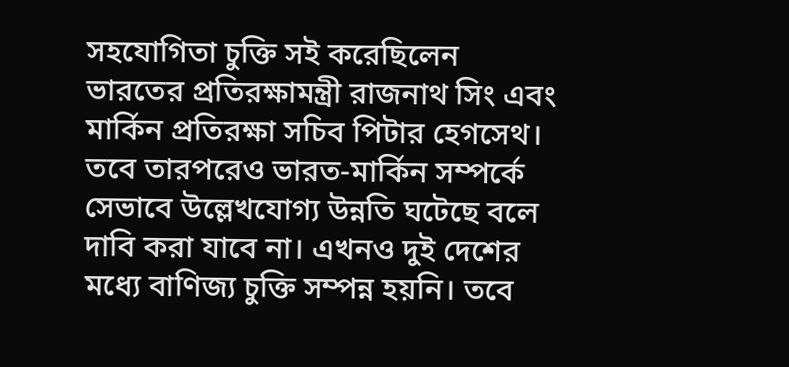সহযোগিতা চুক্তি সই করেছিলেন ভারতের প্রতিরক্ষামন্ত্রী রাজনাথ সিং এবং মার্কিন প্রতিরক্ষা সচিব পিটার হেগসেথ। তবে তারপরেও ভারত-মার্কিন সম্পর্কে সেভাবে উল্লেখযোগ্য উন্নতি ঘটেছে বলে দাবি করা যাবে না। এখনও দুই দেশের মধ্যে বাণিজ্য চুক্তি সম্পন্ন হয়নি। তবে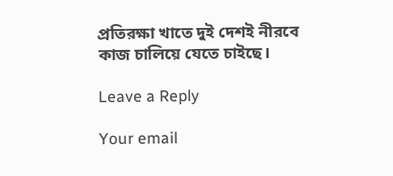প্রতিরক্ষা খাতে দুই দেশই নীরবে কাজ চালিয়ে যেতে চাইছে।

Leave a Reply

Your email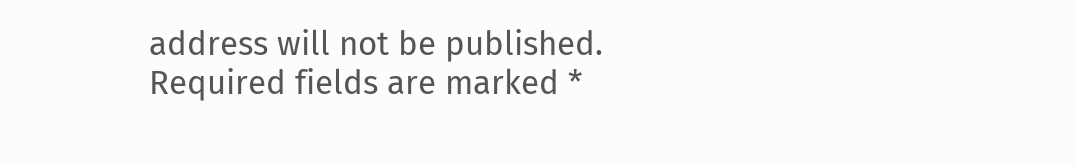address will not be published. Required fields are marked *